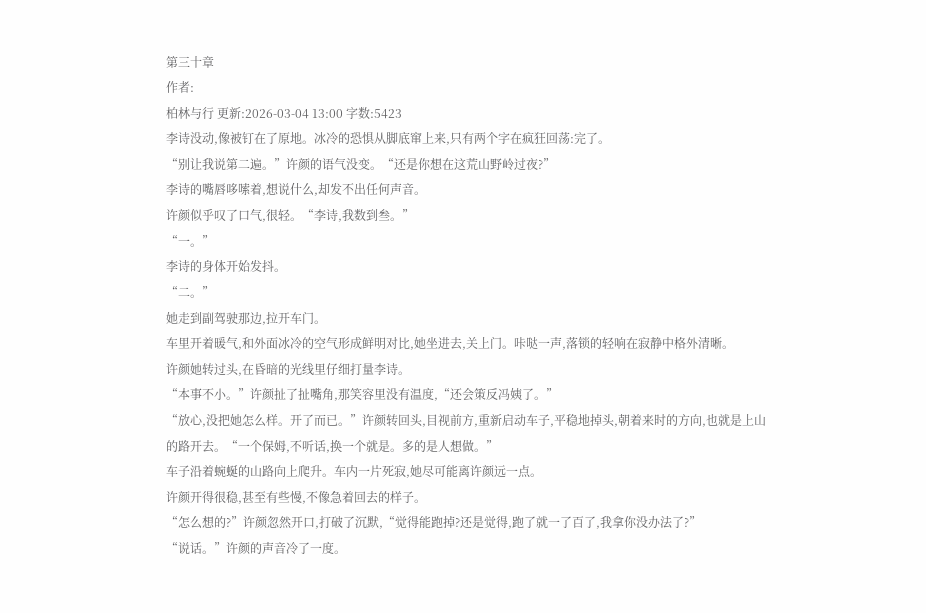第三十章
作者:
柏林与行 更新:2026-03-04 13:00 字数:5423
李诗没动,像被钉在了原地。冰冷的恐惧从脚底窜上来,只有两个字在疯狂回荡:完了。
“别让我说第二遍。”许颜的语气没变。“还是你想在这荒山野岭过夜?”
李诗的嘴唇哆嗦着,想说什么,却发不出任何声音。
许颜似乎叹了口气,很轻。“李诗,我数到叁。”
“一。”
李诗的身体开始发抖。
“二。”
她走到副驾驶那边,拉开车门。
车里开着暖气,和外面冰冷的空气形成鲜明对比,她坐进去,关上门。咔哒一声,落锁的轻响在寂静中格外清晰。
许颜她转过头,在昏暗的光线里仔细打量李诗。
“本事不小。”许颜扯了扯嘴角,那笑容里没有温度,“还会策反冯姨了。”
“放心,没把她怎么样。开了而已。”许颜转回头,目视前方,重新启动车子,平稳地掉头,朝着来时的方向,也就是上山的路开去。“一个保姆,不听话,换一个就是。多的是人想做。”
车子沿着蜿蜒的山路向上爬升。车内一片死寂,她尽可能离许颜远一点。
许颜开得很稳,甚至有些慢,不像急着回去的样子。
“怎么想的?”许颜忽然开口,打破了沉默,“觉得能跑掉?还是觉得,跑了就一了百了,我拿你没办法了?”
“说话。”许颜的声音冷了一度。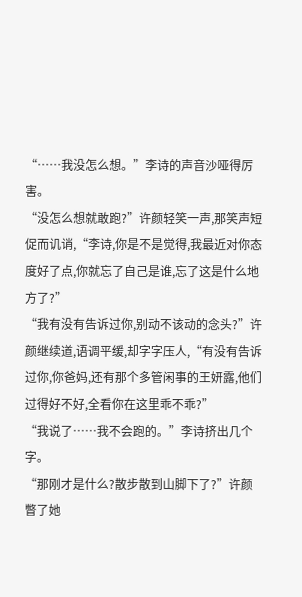“……我没怎么想。”李诗的声音沙哑得厉害。
“没怎么想就敢跑?”许颜轻笑一声,那笑声短促而讥诮,“李诗,你是不是觉得,我最近对你态度好了点,你就忘了自己是谁,忘了这是什么地方了?”
“我有没有告诉过你,别动不该动的念头?”许颜继续道,语调平缓,却字字压人,“有没有告诉过你,你爸妈,还有那个多管闲事的王妍露,他们过得好不好,全看你在这里乖不乖?”
“我说了……我不会跑的。”李诗挤出几个字。
“那刚才是什么?散步散到山脚下了?”许颜瞥了她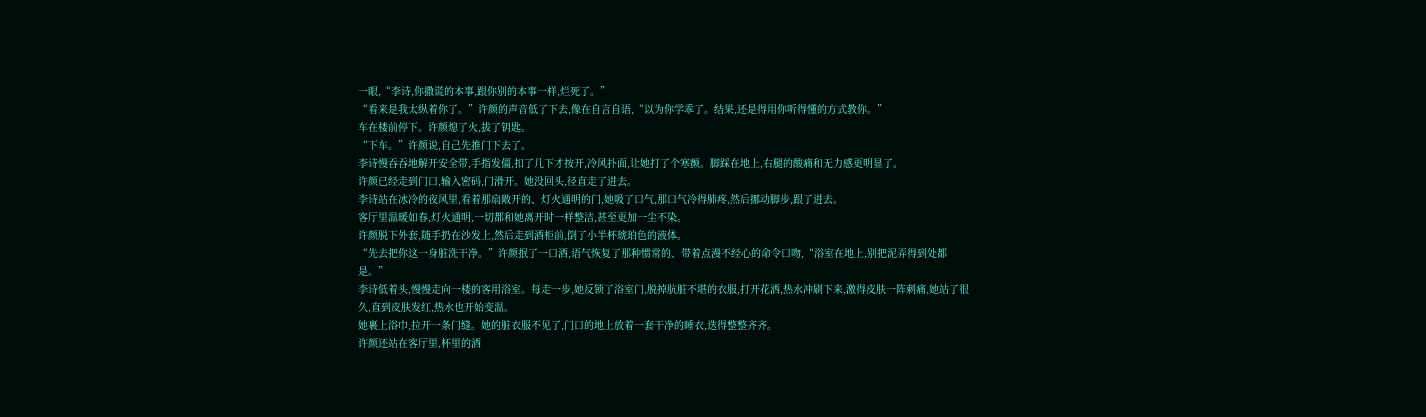一眼,“李诗,你撒谎的本事,跟你别的本事一样,烂死了。”
“看来是我太纵着你了。”许颜的声音低了下去,像在自言自语,“以为你学乖了。结果,还是得用你听得懂的方式教你。”
车在楼前停下。许颜熄了火,拔了钥匙。
“下车。”许颜说,自己先推门下去了。
李诗慢吞吞地解开安全带,手指发僵,扣了几下才按开,冷风扑面,让她打了个寒颤。脚踩在地上,右腿的酸痛和无力感更明显了。
许颜已经走到门口,输入密码,门滑开。她没回头,径直走了进去。
李诗站在冰冷的夜风里,看着那扇敞开的、灯火通明的门,她吸了口气,那口气冷得肺疼,然后挪动脚步,跟了进去。
客厅里温暖如春,灯火通明,一切都和她离开时一样整洁,甚至更加一尘不染。
许颜脱下外套,随手扔在沙发上,然后走到酒柜前,倒了小半杯琥珀色的液体。
“先去把你这一身脏洗干净。”许颜抿了一口酒,语气恢复了那种惯常的、带着点漫不经心的命令口吻,“浴室在地上,别把泥弄得到处都是。”
李诗低着头,慢慢走向一楼的客用浴室。每走一步,她反锁了浴室门,脱掉肮脏不堪的衣服,打开花洒,热水冲刷下来,激得皮肤一阵刺痛,她站了很久,直到皮肤发红,热水也开始变温。
她裹上浴巾,拉开一条门缝。她的脏衣服不见了,门口的地上放着一套干净的睡衣,迭得整整齐齐。
许颜还站在客厅里,杯里的酒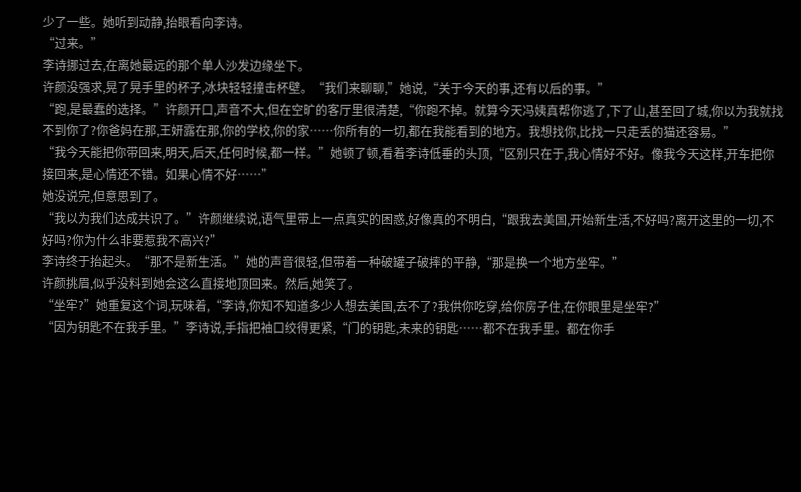少了一些。她听到动静,抬眼看向李诗。
“过来。”
李诗挪过去,在离她最远的那个单人沙发边缘坐下。
许颜没强求,晃了晃手里的杯子,冰块轻轻撞击杯壁。“我们来聊聊,”她说,“关于今天的事,还有以后的事。”
“跑,是最蠢的选择。”许颜开口,声音不大,但在空旷的客厅里很清楚,“你跑不掉。就算今天冯姨真帮你逃了,下了山,甚至回了城,你以为我就找不到你了?你爸妈在那,王妍露在那,你的学校,你的家……你所有的一切,都在我能看到的地方。我想找你,比找一只走丢的猫还容易。”
“我今天能把你带回来,明天,后天,任何时候,都一样。”她顿了顿,看着李诗低垂的头顶,“区别只在于,我心情好不好。像我今天这样,开车把你接回来,是心情还不错。如果心情不好……”
她没说完,但意思到了。
“我以为我们达成共识了。”许颜继续说,语气里带上一点真实的困惑,好像真的不明白,“跟我去美国,开始新生活,不好吗?离开这里的一切,不好吗?你为什么非要惹我不高兴?”
李诗终于抬起头。“那不是新生活。”她的声音很轻,但带着一种破罐子破摔的平静,“那是换一个地方坐牢。”
许颜挑眉,似乎没料到她会这么直接地顶回来。然后,她笑了。
“坐牢?”她重复这个词,玩味着,“李诗,你知不知道多少人想去美国,去不了?我供你吃穿,给你房子住,在你眼里是坐牢?”
“因为钥匙不在我手里。”李诗说,手指把袖口绞得更紧,“门的钥匙,未来的钥匙……都不在我手里。都在你手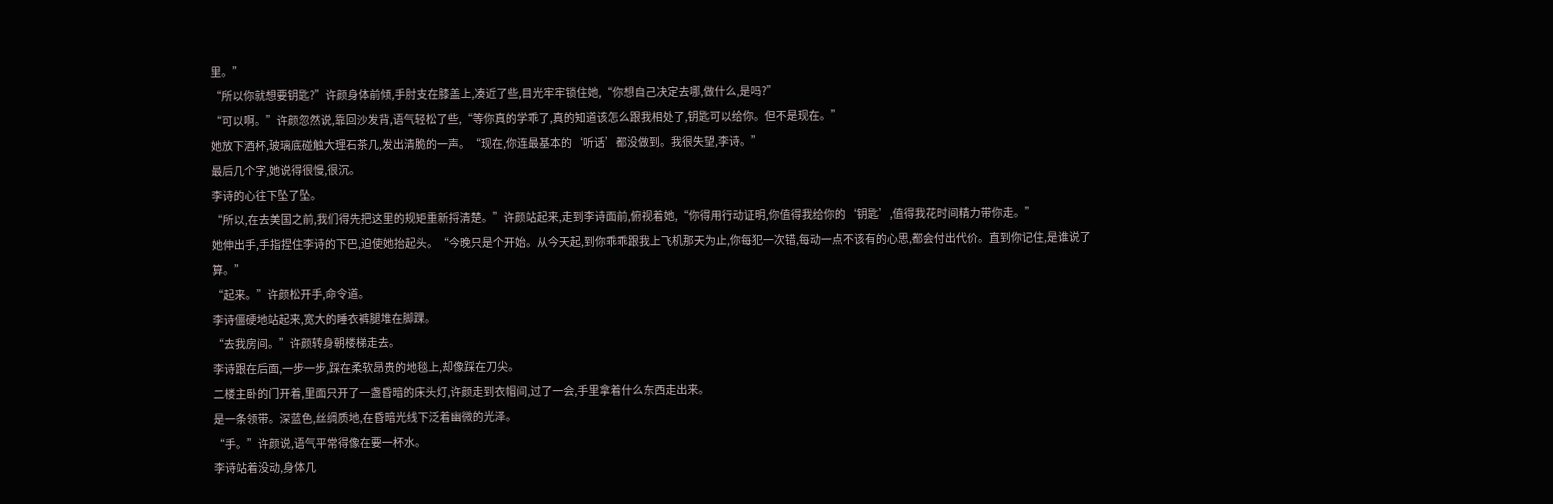里。”
“所以你就想要钥匙?”许颜身体前倾,手肘支在膝盖上,凑近了些,目光牢牢锁住她,“你想自己决定去哪,做什么,是吗?”
“可以啊。”许颜忽然说,靠回沙发背,语气轻松了些,“等你真的学乖了,真的知道该怎么跟我相处了,钥匙可以给你。但不是现在。”
她放下酒杯,玻璃底碰触大理石茶几,发出清脆的一声。“现在,你连最基本的‘听话’都没做到。我很失望,李诗。”
最后几个字,她说得很慢,很沉。
李诗的心往下坠了坠。
“所以,在去美国之前,我们得先把这里的规矩重新捋清楚。”许颜站起来,走到李诗面前,俯视着她,“你得用行动证明,你值得我给你的‘钥匙’,值得我花时间精力带你走。”
她伸出手,手指捏住李诗的下巴,迫使她抬起头。“今晚只是个开始。从今天起,到你乖乖跟我上飞机那天为止,你每犯一次错,每动一点不该有的心思,都会付出代价。直到你记住,是谁说了算。”
“起来。”许颜松开手,命令道。
李诗僵硬地站起来,宽大的睡衣裤腿堆在脚踝。
“去我房间。”许颜转身朝楼梯走去。
李诗跟在后面,一步一步,踩在柔软昂贵的地毯上,却像踩在刀尖。
二楼主卧的门开着,里面只开了一盏昏暗的床头灯,许颜走到衣帽间,过了一会,手里拿着什么东西走出来。
是一条领带。深蓝色,丝绸质地,在昏暗光线下泛着幽微的光泽。
“手。”许颜说,语气平常得像在要一杯水。
李诗站着没动,身体几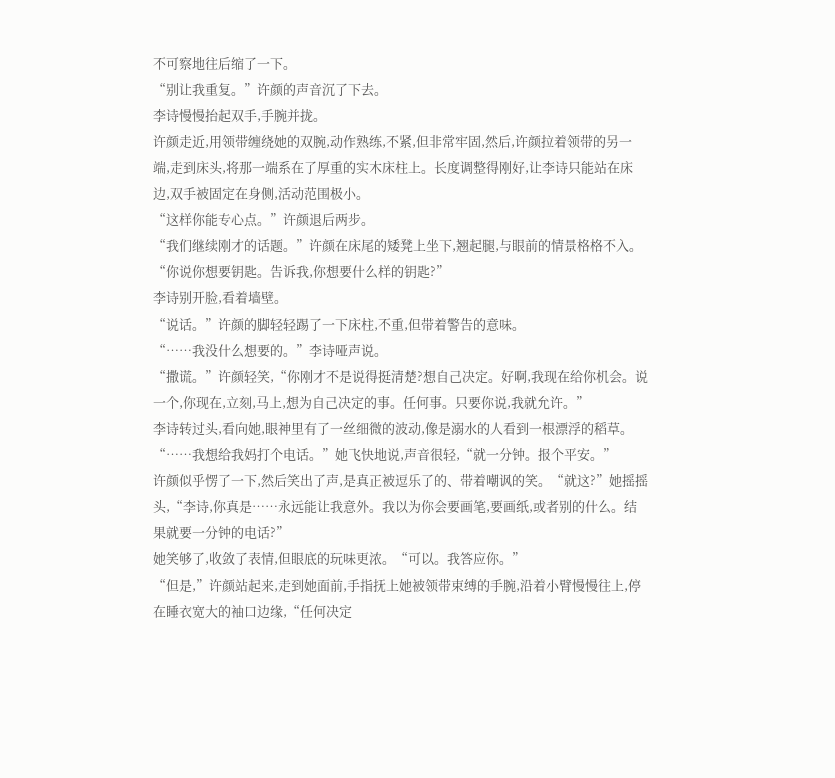不可察地往后缩了一下。
“别让我重复。”许颜的声音沉了下去。
李诗慢慢抬起双手,手腕并拢。
许颜走近,用领带缠绕她的双腕,动作熟练,不紧,但非常牢固,然后,许颜拉着领带的另一端,走到床头,将那一端系在了厚重的实木床柱上。长度调整得刚好,让李诗只能站在床边,双手被固定在身侧,活动范围极小。
“这样你能专心点。”许颜退后两步。
“我们继续刚才的话题。”许颜在床尾的矮凳上坐下,翘起腿,与眼前的情景格格不入。“你说你想要钥匙。告诉我,你想要什么样的钥匙?”
李诗别开脸,看着墙壁。
“说话。”许颜的脚轻轻踢了一下床柱,不重,但带着警告的意味。
“……我没什么想要的。”李诗哑声说。
“撒谎。”许颜轻笑,“你刚才不是说得挺清楚?想自己决定。好啊,我现在给你机会。说一个,你现在,立刻,马上,想为自己决定的事。任何事。只要你说,我就允许。”
李诗转过头,看向她,眼神里有了一丝细微的波动,像是溺水的人看到一根漂浮的稻草。“……我想给我妈打个电话。”她飞快地说,声音很轻,“就一分钟。报个平安。”
许颜似乎愣了一下,然后笑出了声,是真正被逗乐了的、带着嘲讽的笑。“就这?”她摇摇头,“李诗,你真是……永远能让我意外。我以为你会要画笔,要画纸,或者别的什么。结果就要一分钟的电话?”
她笑够了,收敛了表情,但眼底的玩味更浓。“可以。我答应你。”
“但是,”许颜站起来,走到她面前,手指抚上她被领带束缚的手腕,沿着小臂慢慢往上,停在睡衣宽大的袖口边缘,“任何决定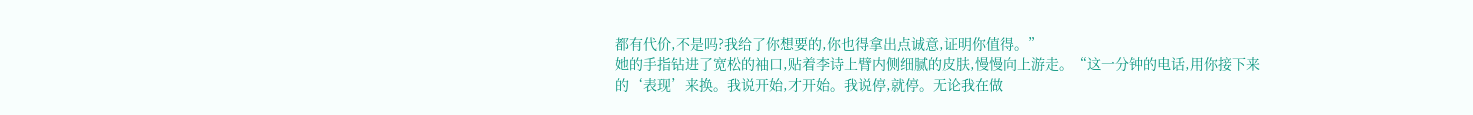都有代价,不是吗?我给了你想要的,你也得拿出点诚意,证明你值得。”
她的手指钻进了宽松的袖口,贴着李诗上臂内侧细腻的皮肤,慢慢向上游走。“这一分钟的电话,用你接下来的‘表现’来换。我说开始,才开始。我说停,就停。无论我在做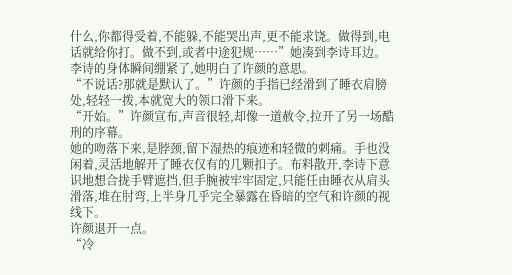什么,你都得受着,不能躲,不能哭出声,更不能求饶。做得到,电话就给你打。做不到,或者中途犯规……”她凑到李诗耳边。
李诗的身体瞬间绷紧了,她明白了许颜的意思。
“不说话?那就是默认了。”许颜的手指已经滑到了睡衣肩膀处,轻轻一拨,本就宽大的领口滑下来。
“开始。”许颜宣布,声音很轻,却像一道赦令,拉开了另一场酷刑的序幕。
她的吻落下来,是脖颈,留下湿热的痕迹和轻微的刺痛。手也没闲着,灵活地解开了睡衣仅有的几颗扣子。布料散开,李诗下意识地想合拢手臂遮挡,但手腕被牢牢固定,只能任由睡衣从肩头滑落,堆在肘弯,上半身几乎完全暴露在昏暗的空气和许颜的视线下。
许颜退开一点。
“冷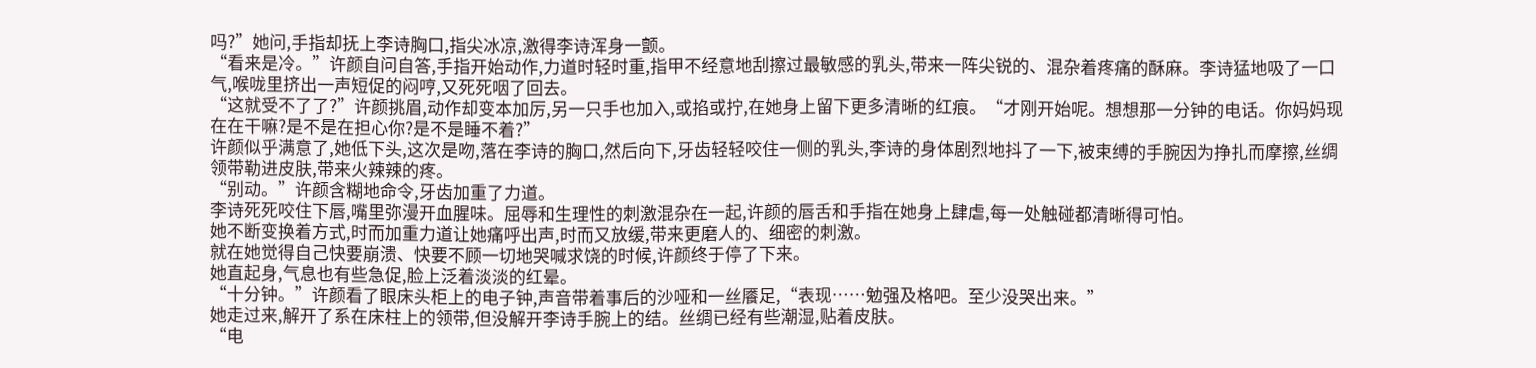吗?”她问,手指却抚上李诗胸口,指尖冰凉,激得李诗浑身一颤。
“看来是冷。”许颜自问自答,手指开始动作,力道时轻时重,指甲不经意地刮擦过最敏感的乳头,带来一阵尖锐的、混杂着疼痛的酥麻。李诗猛地吸了一口气,喉咙里挤出一声短促的闷哼,又死死咽了回去。
“这就受不了了?”许颜挑眉,动作却变本加厉,另一只手也加入,或掐或拧,在她身上留下更多清晰的红痕。“才刚开始呢。想想那一分钟的电话。你妈妈现在在干嘛?是不是在担心你?是不是睡不着?”
许颜似乎满意了,她低下头,这次是吻,落在李诗的胸口,然后向下,牙齿轻轻咬住一侧的乳头,李诗的身体剧烈地抖了一下,被束缚的手腕因为挣扎而摩擦,丝绸领带勒进皮肤,带来火辣辣的疼。
“别动。”许颜含糊地命令,牙齿加重了力道。
李诗死死咬住下唇,嘴里弥漫开血腥味。屈辱和生理性的刺激混杂在一起,许颜的唇舌和手指在她身上肆虐,每一处触碰都清晰得可怕。
她不断变换着方式,时而加重力道让她痛呼出声,时而又放缓,带来更磨人的、细密的刺激。
就在她觉得自己快要崩溃、快要不顾一切地哭喊求饶的时候,许颜终于停了下来。
她直起身,气息也有些急促,脸上泛着淡淡的红晕。
“十分钟。”许颜看了眼床头柜上的电子钟,声音带着事后的沙哑和一丝餍足,“表现……勉强及格吧。至少没哭出来。”
她走过来,解开了系在床柱上的领带,但没解开李诗手腕上的结。丝绸已经有些潮湿,贴着皮肤。
“电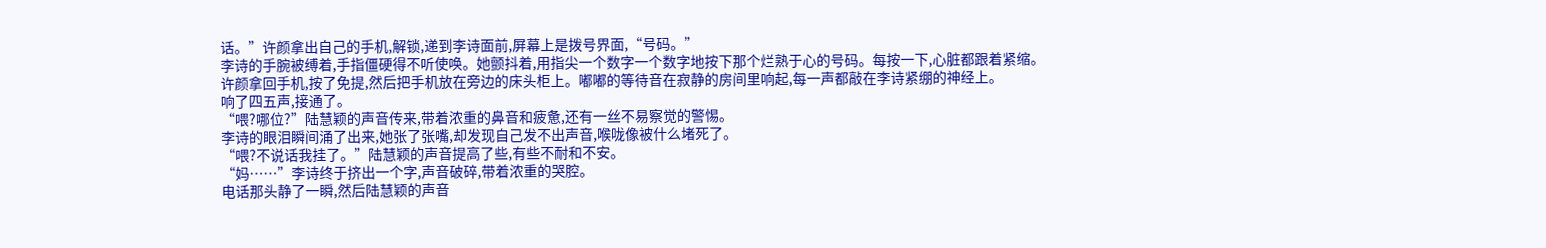话。”许颜拿出自己的手机,解锁,递到李诗面前,屏幕上是拨号界面,“号码。”
李诗的手腕被缚着,手指僵硬得不听使唤。她颤抖着,用指尖一个数字一个数字地按下那个烂熟于心的号码。每按一下,心脏都跟着紧缩。
许颜拿回手机,按了免提,然后把手机放在旁边的床头柜上。嘟嘟的等待音在寂静的房间里响起,每一声都敲在李诗紧绷的神经上。
响了四五声,接通了。
“喂?哪位?”陆慧颖的声音传来,带着浓重的鼻音和疲惫,还有一丝不易察觉的警惕。
李诗的眼泪瞬间涌了出来,她张了张嘴,却发现自己发不出声音,喉咙像被什么堵死了。
“喂?不说话我挂了。”陆慧颖的声音提高了些,有些不耐和不安。
“妈……”李诗终于挤出一个字,声音破碎,带着浓重的哭腔。
电话那头静了一瞬,然后陆慧颖的声音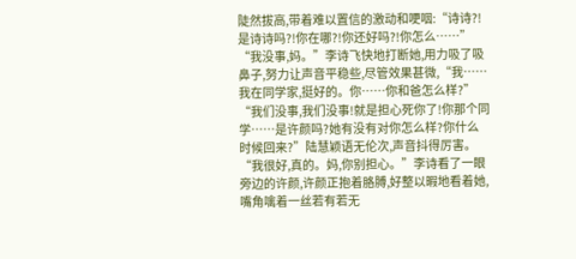陡然拔高,带着难以置信的激动和哽咽:“诗诗?!是诗诗吗?!你在哪?!你还好吗?!你怎么……”
“我没事,妈。”李诗飞快地打断她,用力吸了吸鼻子,努力让声音平稳些,尽管效果甚微,“我……我在同学家,挺好的。你……你和爸怎么样?”
“我们没事,我们没事!就是担心死你了!你那个同学……是许颜吗?她有没有对你怎么样?你什么时候回来?”陆慧颖语无伦次,声音抖得厉害。
“我很好,真的。妈,你别担心。”李诗看了一眼旁边的许颜,许颜正抱着胳膊,好整以暇地看着她,嘴角噙着一丝若有若无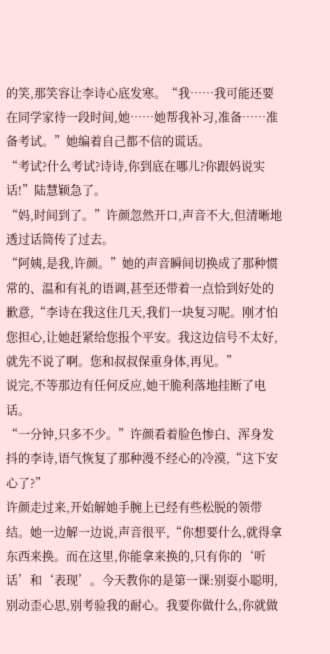的笑,那笑容让李诗心底发寒。“我……我可能还要在同学家待一段时间,她……她帮我补习,准备……准备考试。”她编着自己都不信的谎话。
“考试?什么考试?诗诗,你到底在哪儿?你跟妈说实话!”陆慧颖急了。
“妈,时间到了。”许颜忽然开口,声音不大,但清晰地透过话筒传了过去。
“阿姨,是我,许颜。”她的声音瞬间切换成了那种惯常的、温和有礼的语调,甚至还带着一点恰到好处的歉意,“李诗在我这住几天,我们一块复习呢。刚才怕您担心,让她赶紧给您报个平安。我这边信号不太好,就先不说了啊。您和叔叔保重身体,再见。”
说完,不等那边有任何反应,她干脆利落地挂断了电话。
“一分钟,只多不少。”许颜看着脸色惨白、浑身发抖的李诗,语气恢复了那种漫不经心的冷漠,“这下安心了?”
许颜走过来,开始解她手腕上已经有些松脱的领带结。她一边解一边说,声音很平,“你想要什么,就得拿东西来换。而在这里,你能拿来换的,只有你的‘听话’和‘表现’。今天教你的是第一课:别耍小聪明,别动歪心思,别考验我的耐心。我要你做什么,你就做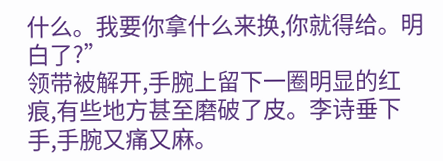什么。我要你拿什么来换,你就得给。明白了?”
领带被解开,手腕上留下一圈明显的红痕,有些地方甚至磨破了皮。李诗垂下手,手腕又痛又麻。